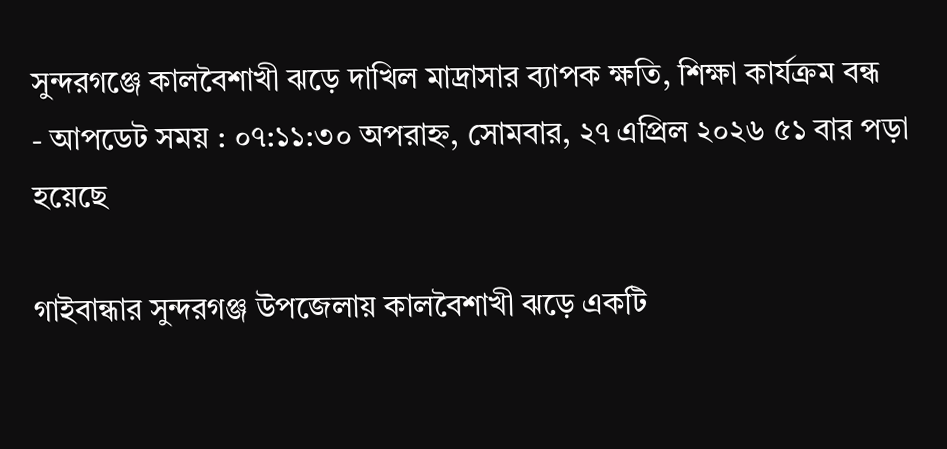সুন্দরগঞ্জে কালবৈশাখী ঝড়ে দাখিল মাদ্রাসার ব্যাপক ক্ষতি, শিক্ষা কার্যক্রম বন্ধ
- আপডেট সময় : ০৭:১১:৩০ অপরাহ্ন, সোমবার, ২৭ এপ্রিল ২০২৬ ৫১ বার পড়া হয়েছে

গাইবান্ধার সুন্দরগঞ্জ উপজেলায় কালবৈশাখী ঝড়ে একটি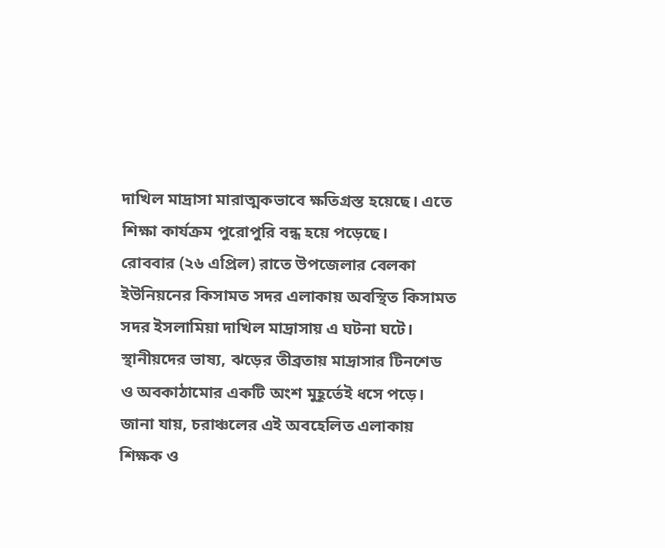দাখিল মাদ্রাসা মারাত্মকভাবে ক্ষতিগ্রস্ত হয়েছে। এতে শিক্ষা কার্যক্রম পুরোপুরি বন্ধ হয়ে পড়েছে।
রোববার (২৬ এপ্রিল) রাতে উপজেলার বেলকা ইউনিয়নের কিসামত সদর এলাকায় অবস্থিত কিসামত সদর ইসলামিয়া দাখিল মাদ্রাসায় এ ঘটনা ঘটে। স্থানীয়দের ভাষ্য, ঝড়ের তীব্রতায় মাদ্রাসার টিনশেড ও অবকাঠামোর একটি অংশ মুহূর্তেই ধসে পড়ে।
জানা যায়, চরাঞ্চলের এই অবহেলিত এলাকায় শিক্ষক ও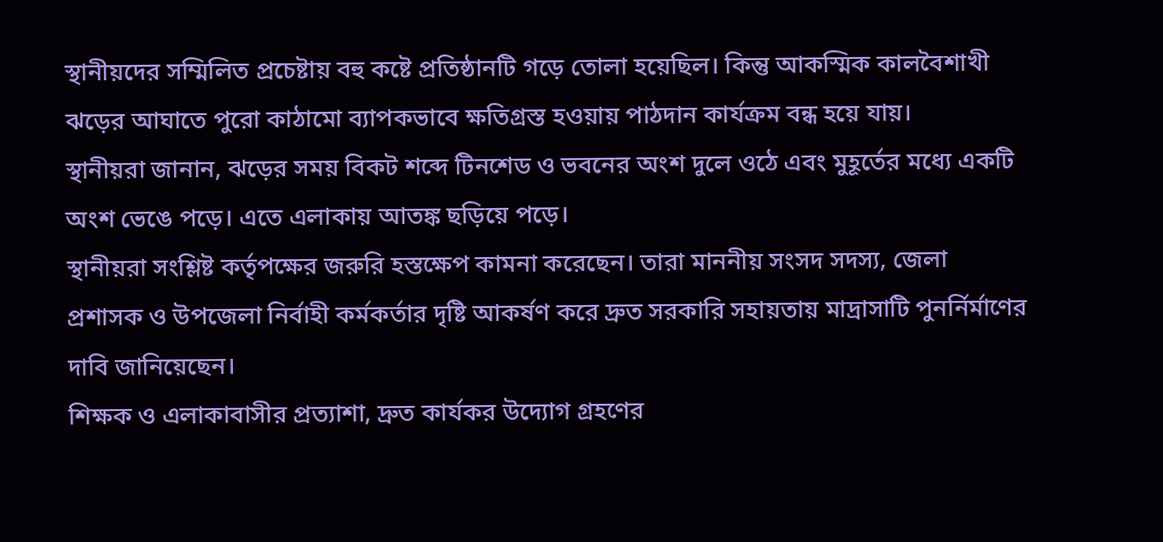স্থানীয়দের সম্মিলিত প্রচেষ্টায় বহু কষ্টে প্রতিষ্ঠানটি গড়ে তোলা হয়েছিল। কিন্তু আকস্মিক কালবৈশাখী ঝড়ের আঘাতে পুরো কাঠামো ব্যাপকভাবে ক্ষতিগ্রস্ত হওয়ায় পাঠদান কার্যক্রম বন্ধ হয়ে যায়।
স্থানীয়রা জানান, ঝড়ের সময় বিকট শব্দে টিনশেড ও ভবনের অংশ দুলে ওঠে এবং মুহূর্তের মধ্যে একটি অংশ ভেঙে পড়ে। এতে এলাকায় আতঙ্ক ছড়িয়ে পড়ে।
স্থানীয়রা সংশ্লিষ্ট কর্তৃপক্ষের জরুরি হস্তক্ষেপ কামনা করেছেন। তারা মাননীয় সংসদ সদস্য, জেলা প্রশাসক ও উপজেলা নির্বাহী কর্মকর্তার দৃষ্টি আকর্ষণ করে দ্রুত সরকারি সহায়তায় মাদ্রাসাটি পুনর্নির্মাণের দাবি জানিয়েছেন।
শিক্ষক ও এলাকাবাসীর প্রত্যাশা, দ্রুত কার্যকর উদ্যোগ গ্রহণের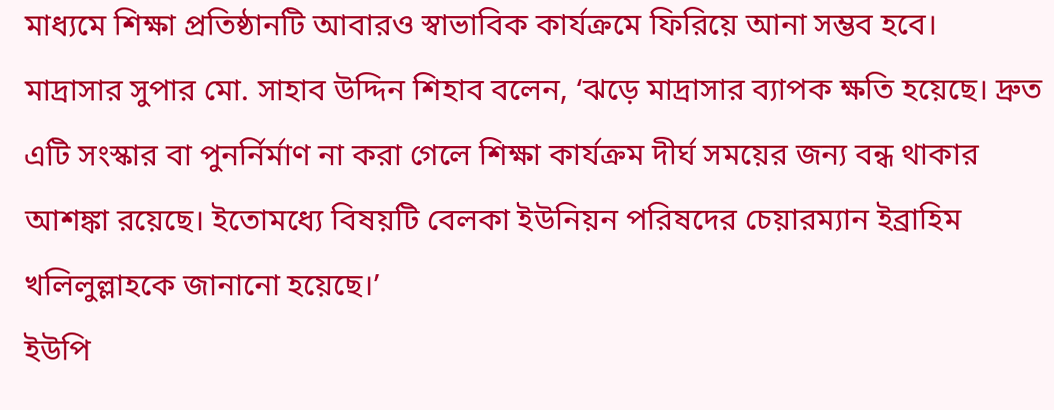মাধ্যমে শিক্ষা প্রতিষ্ঠানটি আবারও স্বাভাবিক কার্যক্রমে ফিরিয়ে আনা সম্ভব হবে।
মাদ্রাসার সুপার মো. সাহাব উদ্দিন শিহাব বলেন, ‘ঝড়ে মাদ্রাসার ব্যাপক ক্ষতি হয়েছে। দ্রুত এটি সংস্কার বা পুনর্নির্মাণ না করা গেলে শিক্ষা কার্যক্রম দীর্ঘ সময়ের জন্য বন্ধ থাকার আশঙ্কা রয়েছে। ইতোমধ্যে বিষয়টি বেলকা ইউনিয়ন পরিষদের চেয়ারম্যান ইব্রাহিম খলিলুল্লাহকে জানানো হয়েছে।’
ইউপি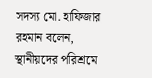সদস্য মো. হাফিজার রহমান বলেন, স্থানীয়দের পরিশ্রমে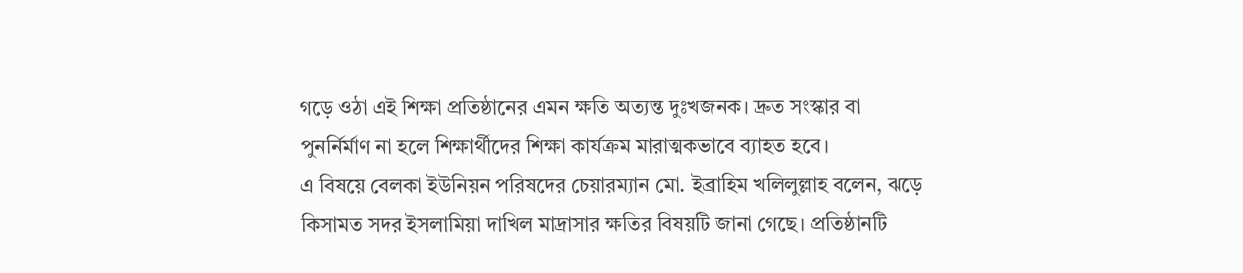গড়ে ওঠা এই শিক্ষা প্রতিষ্ঠানের এমন ক্ষতি অত্যন্ত দুঃখজনক। দ্রুত সংস্কার বা পুনর্নির্মাণ না হলে শিক্ষার্থীদের শিক্ষা কার্যক্রম মারাত্মকভাবে ব্যাহত হবে।
এ বিষয়ে বেলকা ইউনিয়ন পরিষদের চেয়ারম্যান মো. ইব্রাহিম খলিলুল্লাহ বলেন, ঝড়ে কিসামত সদর ইসলামিয়া দাখিল মাদ্রাসার ক্ষতির বিষয়টি জানা গেছে। প্রতিষ্ঠানটি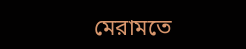মেরামতে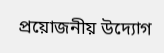প্রয়োজনীয় উদ্যোগ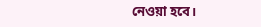নেওয়া হবে।